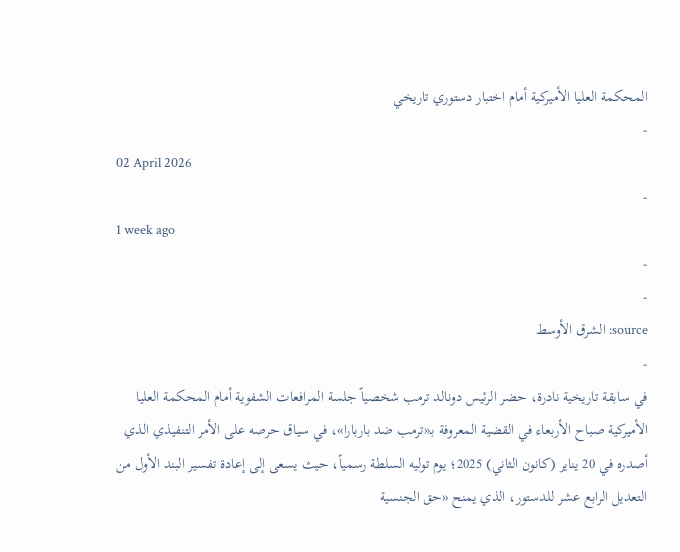المحكمة العليا الأميركية أمام اختبار دستوري تاريخي
-
02 April 2026
-
1 week ago
-
-
source: الشرق الأوسط
-
في سابقة تاريخية نادرة، حضر الرئيس دونالد ترمب شخصياً جلسة المرافعات الشفوية أمام المحكمة العليا الأميركية صباح الأربعاء في القضية المعروفة بـ«ترمب ضد باربارا»، في سياق حرصه على الأمر التنفيذي الذي أصدره في 20 يناير (كانون الثاني) 2025؛ يوم توليه السلطة رسمياً، حيث يسعى إلى إعادة تفسير البند الأول من التعديل الرابع عشر للدستور، الذي يمنح «حق الجنسية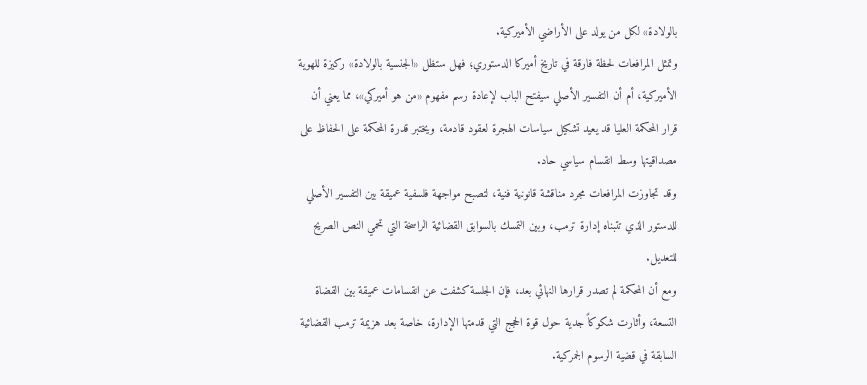بالولادة» لكل من يولد على الأراضي الأميركية.
وتمثل المرافعات لحظة فارقة في تاريخ أميركا الدستوري؛ فهل ستظل «الجنسية بالولادة» ركيزة للهوية الأميركية، أم أن التفسير الأصلي سيفتح الباب لإعادة رسم مفهوم «من هو أميركي»، مما يعني أن قرار المحكمة العليا قد يعيد تشكيل سياسات الهجرة لعقود قادمة، ويختبر قدرة المحكمة على الحفاظ على مصداقيتها وسط انقسام سياسي حاد.
وقد تجاوزت المرافعات مجرد مناقشة قانونية فنية، لتصبح مواجهة فلسفية عميقة بين التفسير الأصلي للدستور الذي تتبناه إدارة ترمب، وبين التمسك بالسوابق القضائية الراسخة التي تحمي النص الصريح للتعديل.
ومع أن المحكمة لم تصدر قرارها النهائي بعد، فإن الجلسة كشفت عن انقسامات عميقة بين القضاة التسعة، وأثارت شكوكاً جدية حول قوة الحجج التي قدمتها الإدارة، خاصة بعد هزيمة ترمب القضائية السابقة في قضية الرسوم الجمركية.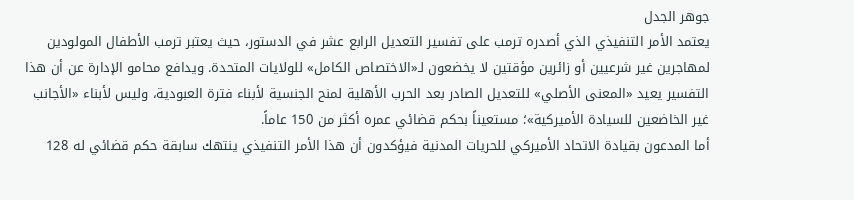جوهر الجدل
يعتمد الأمر التنفيذي الذي أصدره ترمب على تفسير التعديل الرابع عشر في الدستور، حيث يعتبر ترمب الأطفال المولودين لمهاجرين غير شرعيين أو زائرين مؤقتين لا يخضعون لـ«الاختصاص الكامل» للولايات المتحدة. ويدافع محامو الإدارة عن أن هذا التفسير يعيد «المعنى الأصلي» للتعديل الصادر بعد الحرب الأهلية لمنح الجنسية لأبناء فترة العبودية، وليس لأبناء «الأجانب غير الخاضعين للسيادة الأميركية»؛ مستعيناً بحكم قضائي عمره أكثر من 150 عاماً.
أما المدعون بقيادة الاتحاد الأميركي للحريات المدنية فيؤكدون أن هذا الأمر التنفيذي ينتهك سابقة حكم قضائي له 128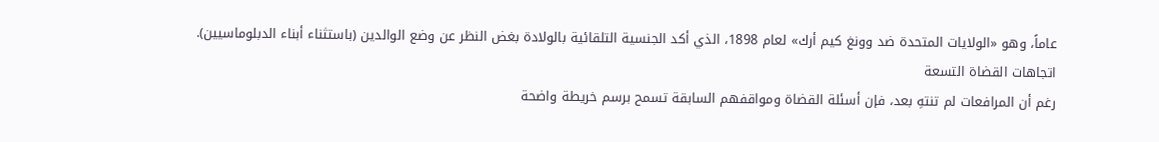عاماً، وهو «الولايات المتحدة ضد وونغ كيم أرك» لعام 1898، الذي أكد الجنسية التلقائية بالولادة بغض النظر عن وضع الوالدين (باستثناء أبناء الدبلوماسيين).
اتجاهات القضاة التسعة
رغم أن المرافعات لم تنتهِ بعد، فإن أسئلة القضاة ومواقفهم السابقة تسمح برسم خريطة واضحة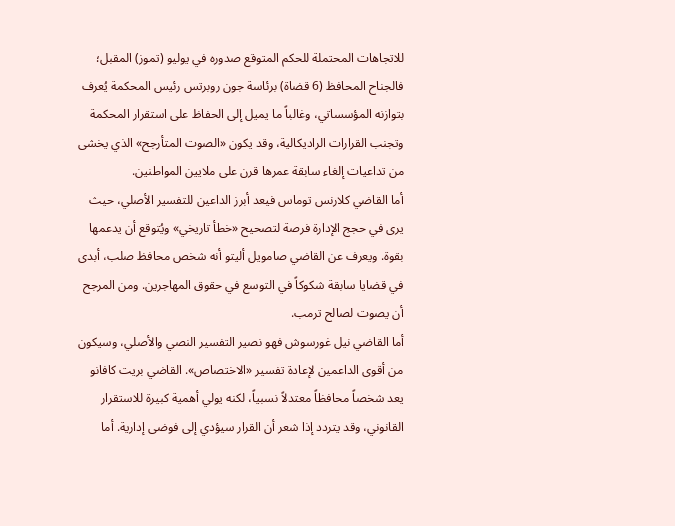للاتجاهات المحتملة للحكم المتوقع صدوره في يوليو (تموز) المقبل؛ فالجناح المحافظ (6 قضاة) برئاسة جون روبرتس رئيس المحكمة يُعرف بتوازنه المؤسساتي، وغالباً ما يميل إلى الحفاظ على استقرار المحكمة وتجنب القرارات الراديكالية، وقد يكون «الصوت المتأرجح» الذي يخشى من تداعيات إلغاء سابقة عمرها قرن على ملايين المواطنين.
أما القاضي كلارنس توماس فيعد أبرز الداعين للتفسير الأصلي، حيث يرى في حجج الإدارة فرصة لتصحيح «خطأ تاريخي» ويُتوقع أن يدعمها بقوة. ويعرف عن القاضي صامويل أليتو أنه شخص محافظ صلب، أبدى في قضايا سابقة شكوكاً في التوسع في حقوق المهاجرين. ومن المرجح أن يصوت لصالح ترمب.
أما القاضي نيل غورسوش فهو نصير التفسير النصي والأصلي، وسيكون من أقوى الداعمين لإعادة تفسير «الاختصاص». القاضي بريت كافانو يعد شخصاً محافظاً معتدلاً نسبياً، لكنه يولي أهمية كبيرة للاستقرار القانوني، وقد يتردد إذا شعر أن القرار سيؤدي إلى فوضى إدارية. أما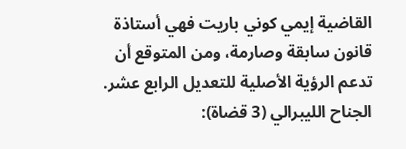القاضية إيمي كوني باريت فهي أستاذة قانون سابقة وصارمة، ومن المتوقع أن تدعم الرؤية الأصلية للتعديل الرابع عشر.
الجناح الليبرالي (3 قضاة):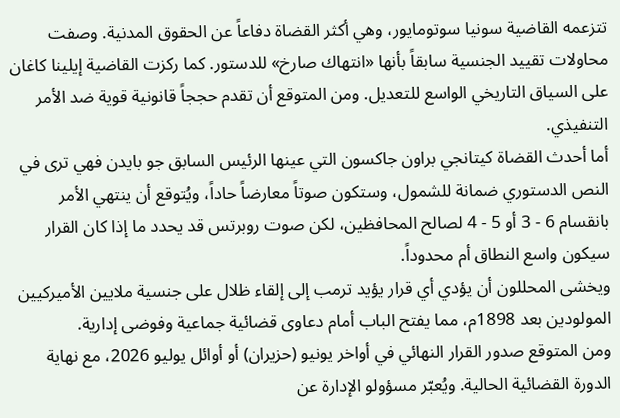تتزعمه القاضية سونيا سوتومايور، وهي أكثر القضاة دفاعاً عن الحقوق المدنية. وصفت محاولات تقييد الجنسية سابقاً بأنها «انتهاك صارخ» للدستور. كما ركزت القاضية إيلينا كاغان على السياق التاريخي الواسع للتعديل. ومن المتوقع أن تقدم حججاً قانونية قوية ضد الأمر التنفيذي.
أما أحدث القضاة كيتانجي براون جاكسون التي عينها الرئيس السابق جو بايدن فهي ترى في النص الدستوري ضمانة للشمول، وستكون صوتاً معارضاً حاداً، ويُتوقع أن ينتهي الأمر بانقسام 6 - 3 أو 5 - 4 لصالح المحافظين، لكن صوت روبرتس قد يحدد ما إذا كان القرار سيكون واسع النطاق أم محدوداً.
ويخشى المحللون أن يؤدي أي قرار يؤيد ترمب إلى إلقاء ظلال على جنسية ملايين الأميركيين المولودين بعد 1898م، مما يفتح الباب أمام دعاوى قضائية جماعية وفوضى إدارية.
ومن المتوقع صدور القرار النهائي في أواخر يونيو (حزيران) أو أوائل يوليو 2026، مع نهاية الدورة القضائية الحالية. ويُعبّر مسؤولو الإدارة عن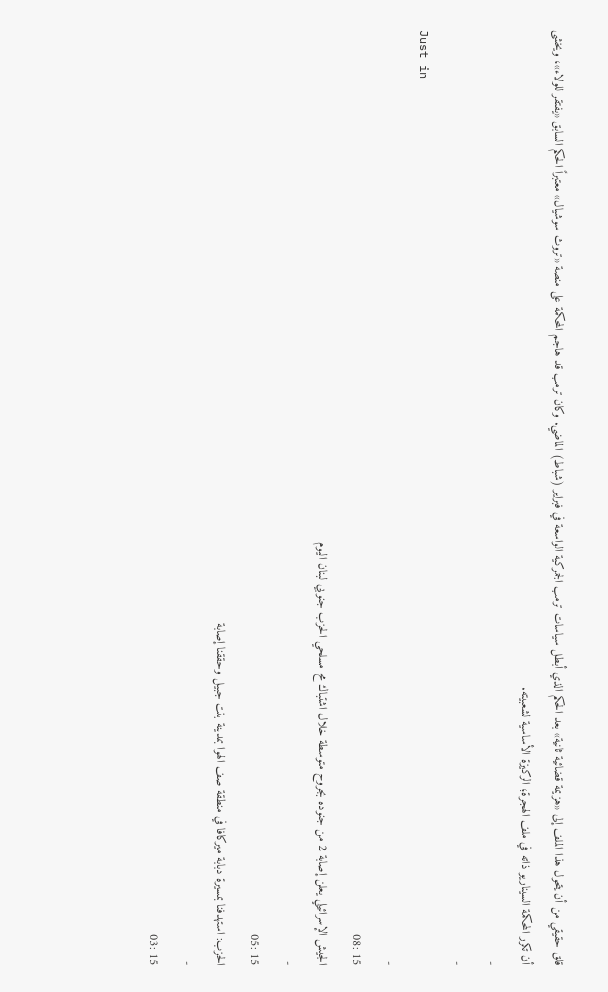قلق حقيقي من أن يتحول هذا الملف إلى «هزيمة قضائية ثانية» بعد الحكم الذي أبطل سياسات ترمب الجمركية الواسعة في فبراير (شباط) الماضي. وكان ترمب قد هاجم المحكمة على منصة «تروث سوشيال» معتبراً الحكم السابق «يفتقر للولاء»، ويخشى أن تكرر المحكمة السيناريو ذاته في ملف الهجرة؛ الركيزة الأساسية لشعبيته.
-
-
Just in
-
15 :08
الجيش الإسرائيلي يعلن إصابة 2 من جنوده بجروح متوسطة خلال اشتباك مح مسلحي الحزب جنوبي لبنان اليوم
-
15 :05
الحزب: استهدفنا بمسيرة دبابة ميركافا في منطقة صف الهوا بمدينة بنت جبيل وحققنا إصابة
-
15 :03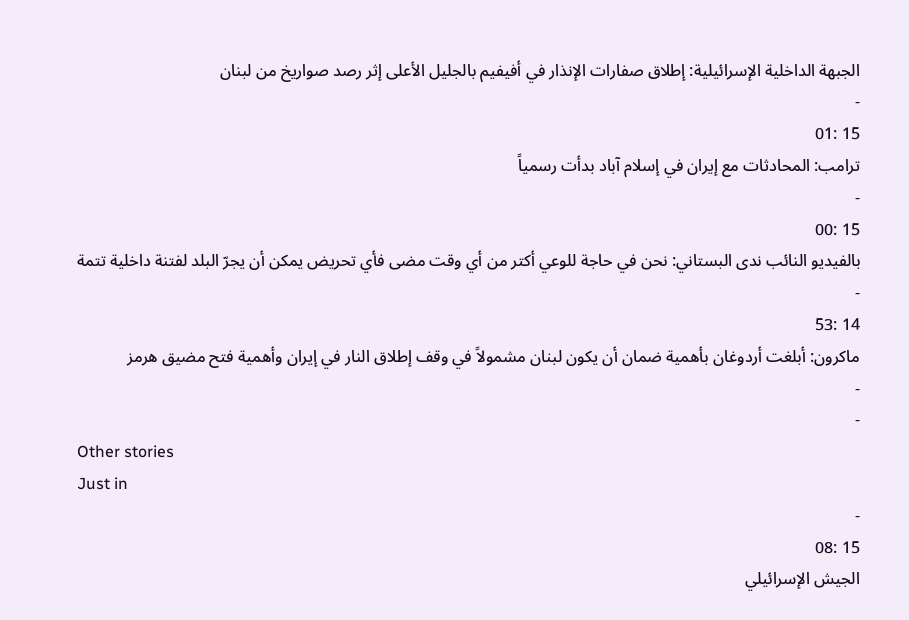الجبهة الداخلية الإسرائيلية: إطلاق صفارات الإنذار في أفيفيم بالجليل الأعلى إثر رصد صواريخ من لبنان
-
15 :01
ترامب: المحادثات مع إيران في إسلام آباد بدأت رسمياً
-
15 :00
بالفيديو النائب ندى البستاني: نحن في حاجة للوعي أكتر من أي وقت مضى فأي تحريض يمكن أن يجرّ البلد لفتنة داخلية تتمة
-
14 :53
ماكرون: أبلغت أردوغان بأهمية ضمان أن يكون لبنان مشمولاً في وقف إطلاق النار في إيران وأهمية فتح مضيق هرمز
-
-
Other stories
Just in
-
15 :08
الجيش الإسرائيلي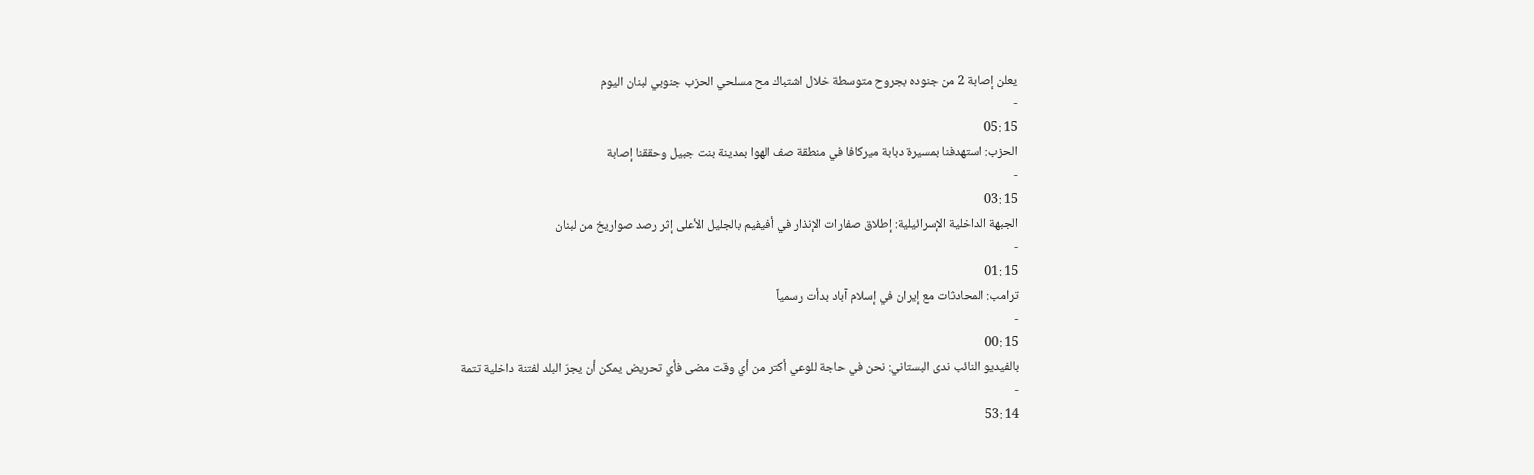يعلن إصابة 2 من جنوده بجروح متوسطة خلال اشتباك مح مسلحي الحزب جنوبي لبنان اليوم
-
15 :05
الحزب: استهدفنا بمسيرة دبابة ميركافا في منطقة صف الهوا بمدينة بنت جبيل وحققنا إصابة
-
15 :03
الجبهة الداخلية الإسرائيلية: إطلاق صفارات الإنذار في أفيفيم بالجليل الأعلى إثر رصد صواريخ من لبنان
-
15 :01
ترامب: المحادثات مع إيران في إسلام آباد بدأت رسمياً
-
15 :00
بالفيديو النائب ندى البستاني: نحن في حاجة للوعي أكتر من أي وقت مضى فأي تحريض يمكن أن يجرّ البلد لفتنة داخلية تتمة
-
14 :53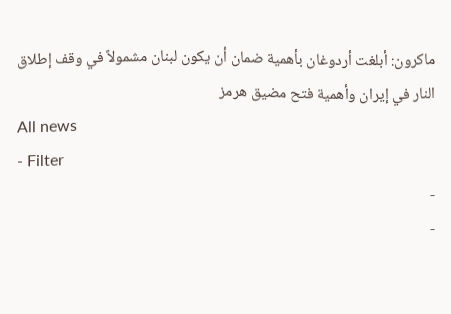ماكرون: أبلغت أردوغان بأهمية ضمان أن يكون لبنان مشمولاً في وقف إطلاق النار في إيران وأهمية فتح مضيق هرمز
All news
- Filter
-
-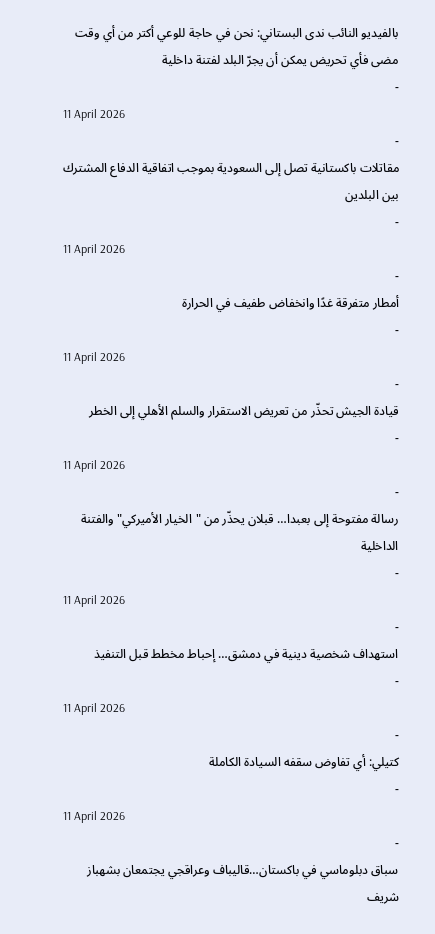بالفيديو النائب ندى البستاني: نحن في حاجة للوعي أكتر من أي وقت مضى فأي تحريض يمكن أن يجرّ البلد لفتنة داخلية
-
11 April 2026
-
مقاتلات باكستانية تصل إلى السعودية بموجب اتفاقية الدفاع المشترك بين البلدين
-
11 April 2026
-
أمطار متفرقة غدًا وانخفاض طفيف في الحرارة
-
11 April 2026
-
قيادة الجيش تحذّر من تعريض الاستقرار والسلم الأهلي إلى الخطر
-
11 April 2026
-
رسالة مفتوحة إلى بعبدا… قبلان يحذّر من "الخيار الأميركي" والفتنة الداخلية
-
11 April 2026
-
استهداف شخصية دينية في دمشق… إحباط مخطط قبل التنفيذ
-
11 April 2026
-
كتيلي: أي تفاوض سقفه السيادة الكاملة
-
11 April 2026
-
سباق دبلوماسي في باكستان…قاليباف وعراقجي يجتمعان بشهباز شريف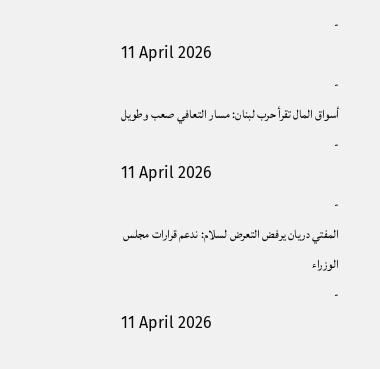-
11 April 2026
-
أسواق المال تقرأ حرب لبنان: مسار التعافي صعب وطويل
-
11 April 2026
-
المفتي دريان يرفض التعرض لسلام: ندعم قرارات مجلس الوزراء
-
11 April 2026